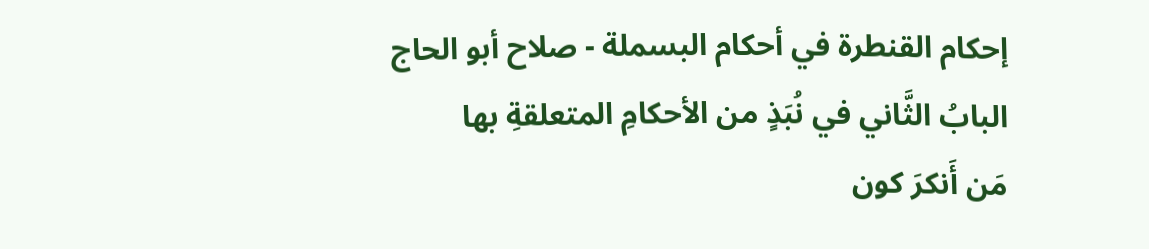إحكام القنطرة في أحكام البسملة - صلاح أبو الحاج
البابُ الثَّاني في نُبَذٍ من الأحكامِ المتعلقةِ بها
مَن أَنكرَ كون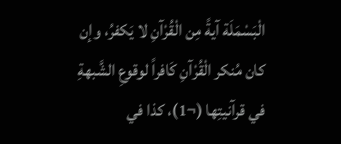الْبَسْمَلَة آيةً مِن الْقُرْآنِ لا يَكفرُ، وإن كان مُنكر الْقُرْآنِ كَافراً لوقوعِ الشَّبهةِ في قرآنيتِها (¬1)، كذا في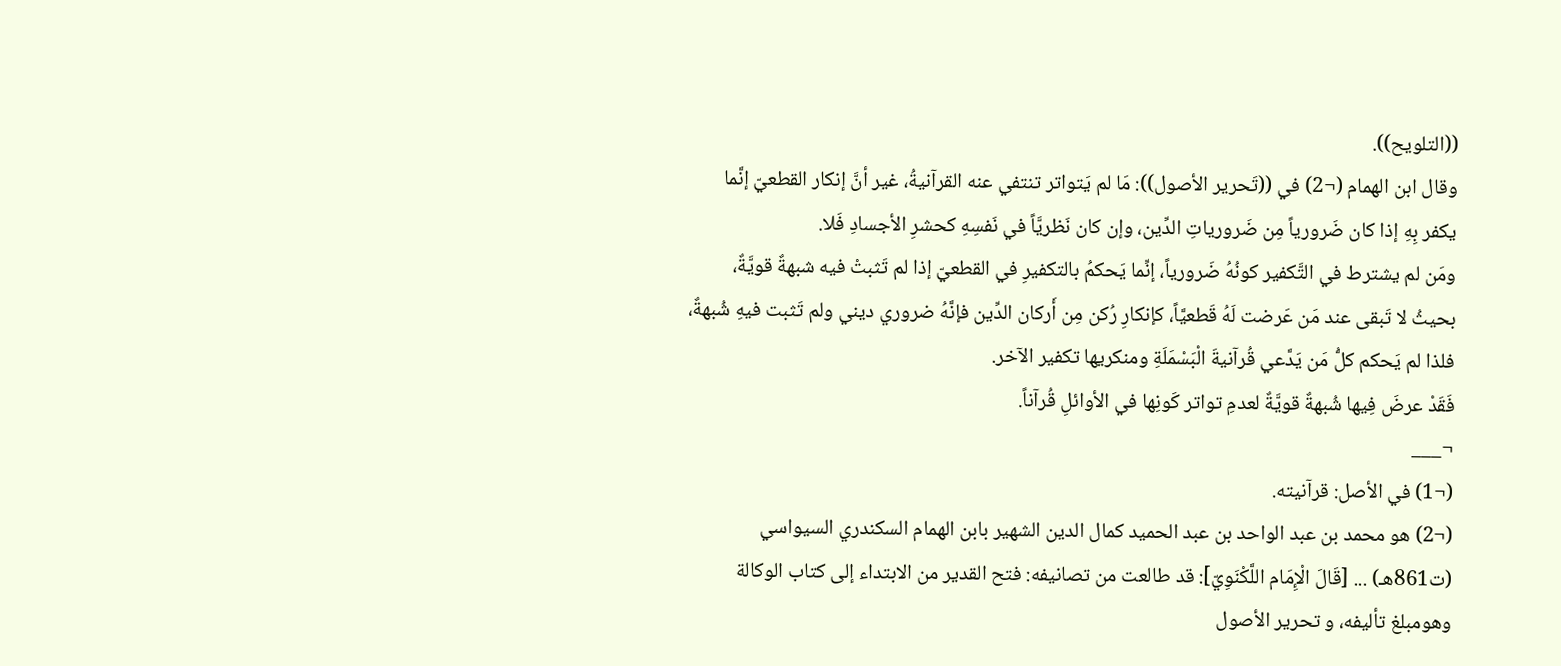((التلويح)).
وقال ابن الهمام (¬2) في ((تَحرير الأصول)): مَا لم يَتواتر تنتفي عنه القرآنيةُ، غير أنَّ إنكار القطعيّ إنَّما يكفر بِهِ إذا كان ضَرورياً مِن ضَرورياتِ الدِّين، وإن كان نَظريَّاً في نَفسِهِ كحشرِ الأجسادِ فَلا.
ومَن لم يشترط في التَّكفير كونُهُ ضَرورياً، إنِّما يَحكمُ بالتكفيرِ في القطعيّ إذا لم تَثبتْ فيه شبهةٌ قويَّةٌ، بحيثُ لا تَبقى عند مَن عَرضت لَهُ قَطعيَّاً، كإنكارِ رُكن مِن أَركان الدِّين فإنَّهُ ضروري ديني ولم تَثبت فيهِ شُبهةٌ، فلذا لم يَحكم كلُّ مَن يَدَّعي قُرآنيةَ الْبَسْمَلَةِ ومنكريها تكفير الآخر.
فَقَدْ عرضَ فِيها شُبهةٌ قويَّةٌ لعدمِ تواتر كَونِها في الأوائلِ قُرآناً.
¬___
(¬1) في الأصل: قرآنيته.
(¬2) هو محمد بن عبد الواحد بن عبد الحميد كمال الدين الشهير بابن الهمام السكندري السيواسي (ت861هـ) ... [قَالَ الْإِمَام اللَّكْنَوِيّ]: قد طالعت من تصانيفه: فتح القدير من الابتداء إلى كتاب الوكالة وهومبلغ تأليفه، و تحرير الأصول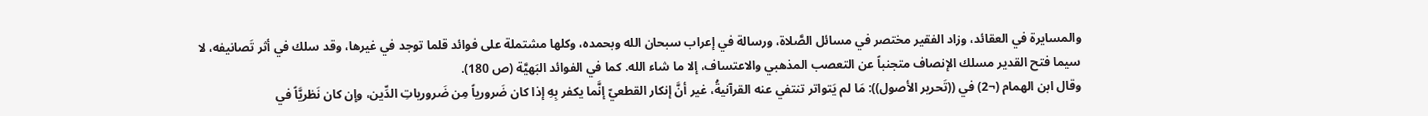والمسايرة في العقائد، وزاد الفقير مختصر في مسائل الصَّلاة، ورسالة في إعراب سبحان الله وبحمده، وكلها مشتملة على فوائد قلما توجد في غيرها، وقد سلك في أثر تَصانيفه، لا سيما فتح القدير مسلك الإنصاف متجنباً عن التعصب المذهبي والاعتساف، إلا ما شاء الله. كما في الفوائد البَهيَّة (ص 180).
وقال ابن الهمام (¬2) في ((تَحرير الأصول)): مَا لم يَتواتر تنتفي عنه القرآنيةُ، غير أنَّ إنكار القطعيّ إنَّما يكفر بِهِ إذا كان ضَرورياً مِن ضَرورياتِ الدِّين، وإن كان نَظريَّاً في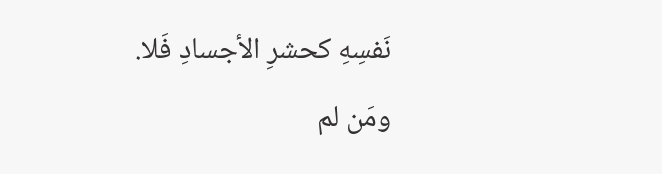نَفسِهِ كحشرِ الأجسادِ فَلا.
ومَن لم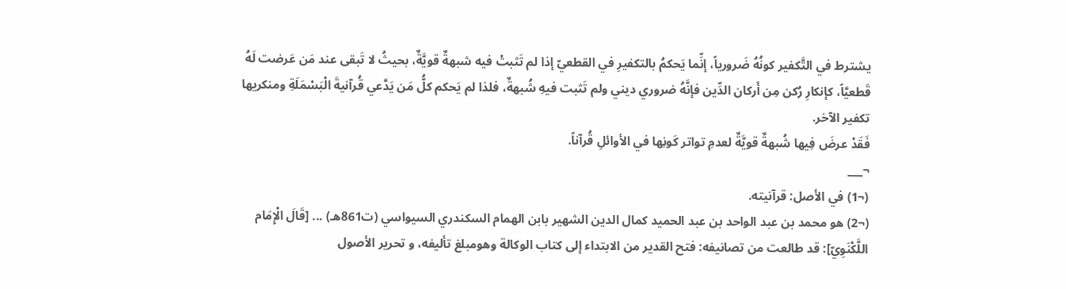يشترط في التَّكفير كونُهُ ضَرورياً، إنِّما يَحكمُ بالتكفيرِ في القطعيّ إذا لم تَثبتْ فيه شبهةٌ قويَّةٌ، بحيثُ لا تَبقى عند مَن عَرضت لَهُ قَطعيَّاً، كإنكارِ رُكن مِن أَركان الدِّين فإنَّهُ ضروري ديني ولم تَثبت فيهِ شُبهةٌ، فلذا لم يَحكم كلُّ مَن يَدَّعي قُرآنيةَ الْبَسْمَلَةِ ومنكريها تكفير الآخر.
فَقَدْ عرضَ فِيها شُبهةٌ قويَّةٌ لعدمِ تواتر كَونِها في الأوائلِ قُرآناً.
¬___
(¬1) في الأصل: قرآنيته.
(¬2) هو محمد بن عبد الواحد بن عبد الحميد كمال الدين الشهير بابن الهمام السكندري السيواسي (ت861هـ) ... [قَالَ الْإِمَام اللَّكْنَوِيّ]: قد طالعت من تصانيفه: فتح القدير من الابتداء إلى كتاب الوكالة وهومبلغ تأليفه، و تحرير الأصول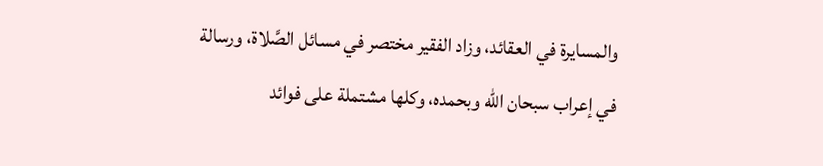والمسايرة في العقائد، وزاد الفقير مختصر في مسائل الصَّلاة، ورسالة في إعراب سبحان الله وبحمده، وكلها مشتملة على فوائد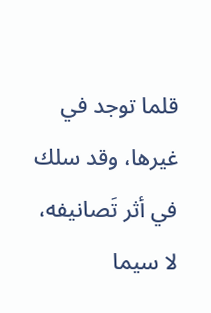قلما توجد في غيرها، وقد سلك في أثر تَصانيفه، لا سيما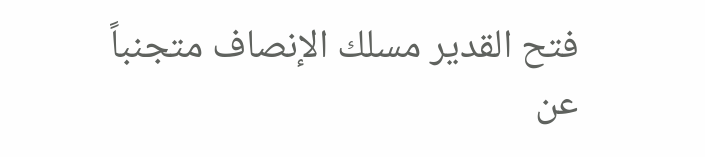فتح القدير مسلك الإنصاف متجنباً عن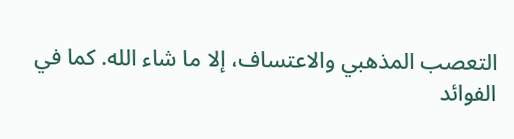التعصب المذهبي والاعتساف، إلا ما شاء الله. كما في الفوائد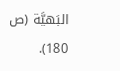البَهيَّة (ص 180).